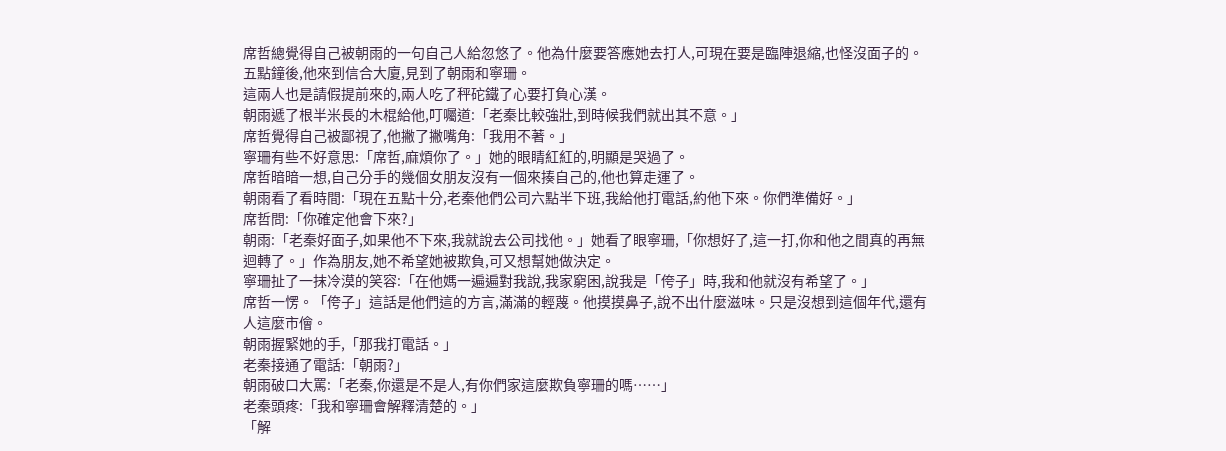席哲總覺得自己被朝雨的一句自己人給忽悠了。他為什麼要答應她去打人,可現在要是臨陣退縮,也怪沒面子的。
五點鐘後,他來到信合大廈,見到了朝雨和寧珊。
這兩人也是請假提前來的,兩人吃了秤砣鐵了心要打負心漢。
朝雨遞了根半米長的木棍給他,叮囑道:「老秦比較強壯,到時候我們就出其不意。」
席哲覺得自己被鄙視了,他撇了撇嘴角:「我用不著。」
寧珊有些不好意思:「席哲,麻煩你了。」她的眼睛紅紅的,明顯是哭過了。
席哲暗暗一想,自己分手的幾個女朋友沒有一個來揍自己的,他也算走運了。
朝雨看了看時間:「現在五點十分,老秦他們公司六點半下班,我給他打電話,約他下來。你們準備好。」
席哲問:「你確定他會下來?」
朝雨:「老秦好面子,如果他不下來,我就說去公司找他。」她看了眼寧珊,「你想好了,這一打,你和他之間真的再無迴轉了。」作為朋友,她不希望她被欺負,可又想幫她做決定。
寧珊扯了一抹冷漠的笑容:「在他媽一遍遍對我說,我家窮困,說我是「侉子」時,我和他就沒有希望了。」
席哲一愣。「侉子」這話是他們這的方言,滿滿的輕蔑。他摸摸鼻子,說不出什麼滋味。只是沒想到這個年代,還有人這麼市儈。
朝雨握緊她的手,「那我打電話。」
老秦接通了電話:「朝雨?」
朝雨破口大罵:「老秦,你還是不是人,有你們家這麼欺負寧珊的嗎……」
老秦頭疼:「我和寧珊會解釋清楚的。」
「解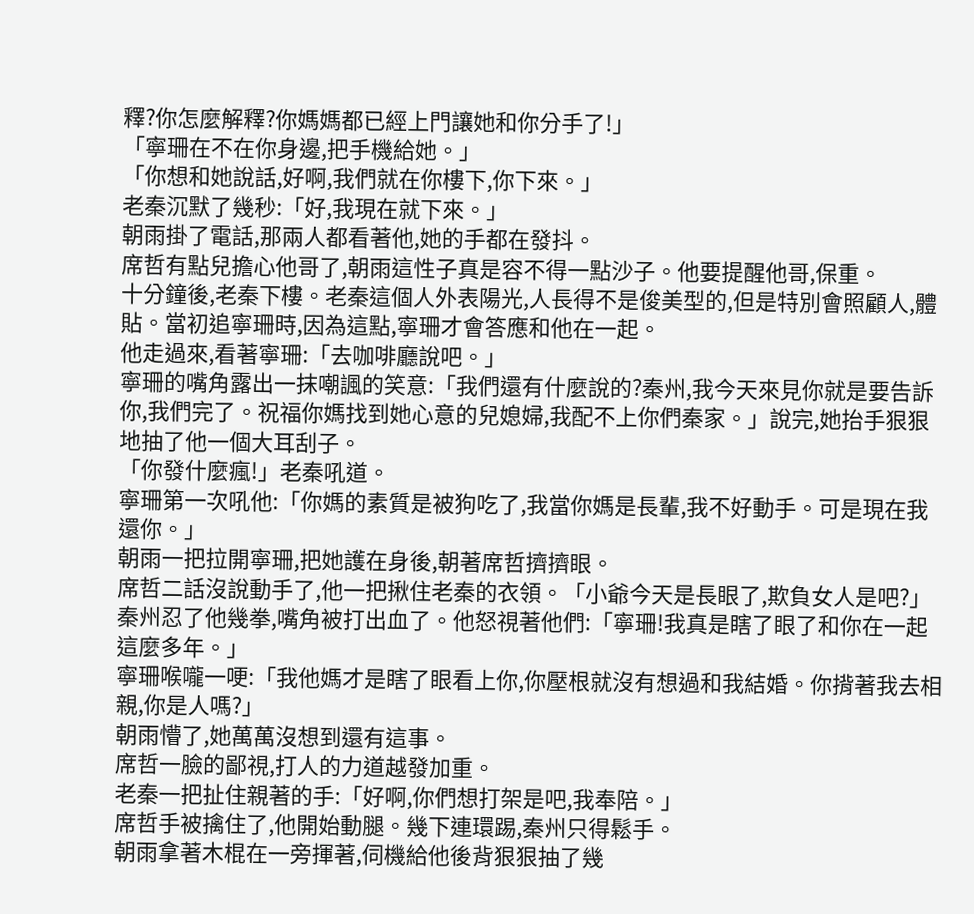釋?你怎麼解釋?你媽媽都已經上門讓她和你分手了!」
「寧珊在不在你身邊,把手機給她。」
「你想和她說話,好啊,我們就在你樓下,你下來。」
老秦沉默了幾秒:「好,我現在就下來。」
朝雨掛了電話,那兩人都看著他,她的手都在發抖。
席哲有點兒擔心他哥了,朝雨這性子真是容不得一點沙子。他要提醒他哥,保重。
十分鐘後,老秦下樓。老秦這個人外表陽光,人長得不是俊美型的,但是特別會照顧人,體貼。當初追寧珊時,因為這點,寧珊才會答應和他在一起。
他走過來,看著寧珊:「去咖啡廳說吧。」
寧珊的嘴角露出一抹嘲諷的笑意:「我們還有什麼說的?秦州,我今天來見你就是要告訴你,我們完了。祝福你媽找到她心意的兒媳婦,我配不上你們秦家。」說完,她抬手狠狠地抽了他一個大耳刮子。
「你發什麼瘋!」老秦吼道。
寧珊第一次吼他:「你媽的素質是被狗吃了,我當你媽是長輩,我不好動手。可是現在我還你。」
朝雨一把拉開寧珊,把她護在身後,朝著席哲擠擠眼。
席哲二話沒說動手了,他一把揪住老秦的衣領。「小爺今天是長眼了,欺負女人是吧?」
秦州忍了他幾拳,嘴角被打出血了。他怒視著他們:「寧珊!我真是瞎了眼了和你在一起這麼多年。」
寧珊喉嚨一哽:「我他媽才是瞎了眼看上你,你壓根就沒有想過和我結婚。你揹著我去相親,你是人嗎?」
朝雨懵了,她萬萬沒想到還有這事。
席哲一臉的鄙視,打人的力道越發加重。
老秦一把扯住親著的手:「好啊,你們想打架是吧,我奉陪。」
席哲手被擒住了,他開始動腿。幾下連環踢,秦州只得鬆手。
朝雨拿著木棍在一旁揮著,伺機給他後背狠狠抽了幾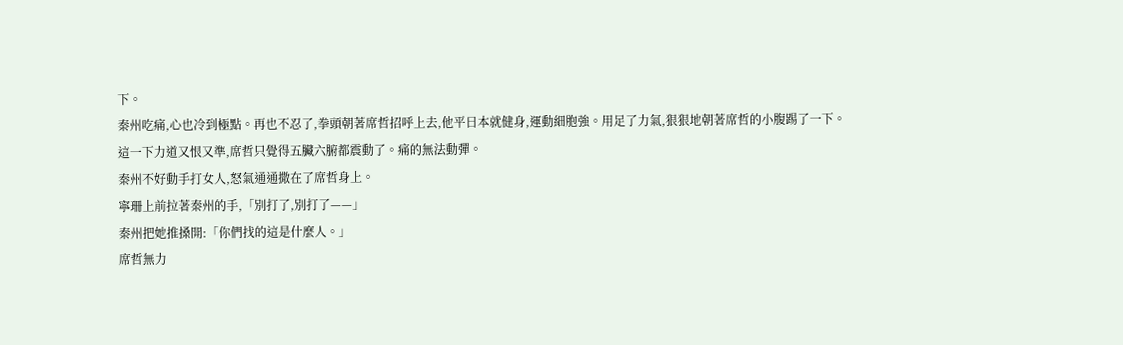下。
秦州吃痛,心也冷到極點。再也不忍了,拳頭朝著席哲招呼上去,他平日本就健身,運動細胞強。用足了力氣,狠狠地朝著席哲的小腹踢了一下。
這一下力道又恨又準,席哲只覺得五臟六腑都震動了。痛的無法動彈。
秦州不好動手打女人,怒氣通通撒在了席哲身上。
寧珊上前拉著秦州的手,「別打了,別打了——」
秦州把她推搡開:「你們找的這是什麼人。」
席哲無力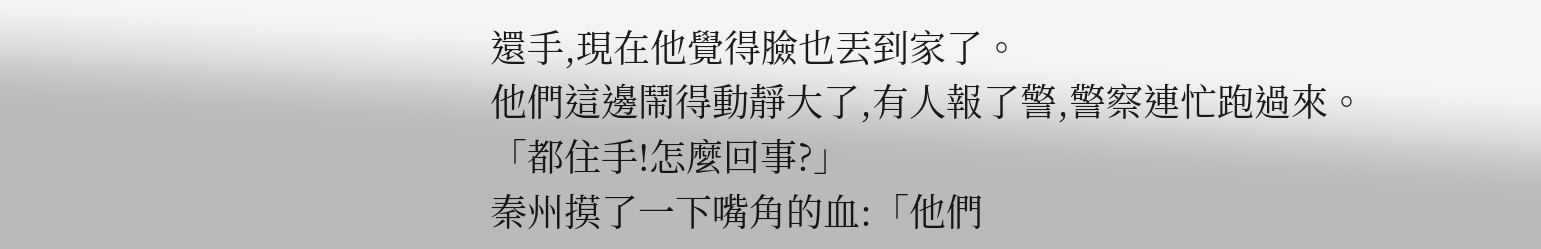還手,現在他覺得臉也丟到家了。
他們這邊鬧得動靜大了,有人報了警,警察連忙跑過來。
「都住手!怎麼回事?」
秦州摸了一下嘴角的血:「他們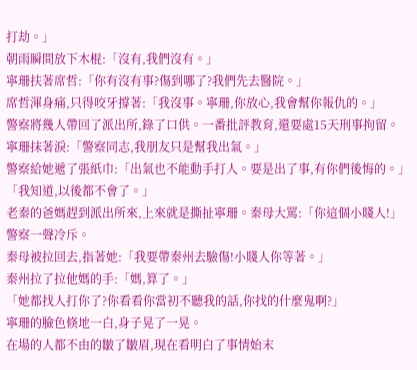打劫。」
朝雨瞬間放下木棍:「沒有,我們沒有。」
寧珊扶著席哲:「你有沒有事?傷到哪了?我們先去醫院。」
席哲渾身痛,只得咬牙撐著:「我沒事。寧珊,你放心,我會幫你報仇的。」
警察將幾人帶回了派出所,錄了口供。一番批評教育,還要處15天刑事拘留。
寧珊抹著淚:「警察同志,我朋友只是幫我出氣。」
警察給她遞了張紙巾:「出氣也不能動手打人。要是出了事,有你們後悔的。」
「我知道,以後都不會了。」
老秦的爸媽趕到派出所來,上來就是撕扯寧珊。秦母大罵:「你這個小賤人!」
警察一聲冷斥。
秦母被拉回去,指著她:「我要帶秦州去驗傷!小賤人你等著。」
秦州拉了拉他媽的手:「媽,算了。」
「她都找人打你了?你看看你當初不聽我的話,你找的什麼鬼啊?」
寧珊的臉色倏地一白,身子晃了一晃。
在場的人都不由的皺了皺眉,現在看明白了事情始末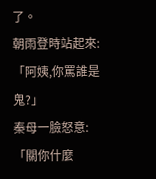了。
朝雨登時站起來:「阿姨,你罵誰是鬼?」
秦母一臉怒意:「關你什麼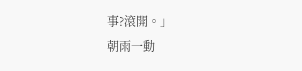事?滾開。」
朝雨一動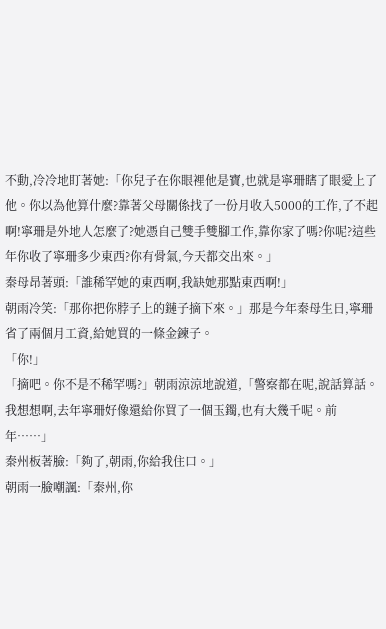不動,冷冷地盯著她:「你兒子在你眼裡他是寶,也就是寧珊瞎了眼愛上了他。你以為他算什麼?靠著父母關係找了一份月收入5000的工作,了不起啊!寧珊是外地人怎麼了?她憑自己雙手雙腳工作,靠你家了嗎?你呢?這些年你收了寧珊多少東西?你有骨氣,今天都交出來。」
秦母昂著頭:「誰稀罕她的東西啊,我缺她那點東西啊!」
朝雨冷笑:「那你把你脖子上的鏈子摘下來。」那是今年秦母生日,寧珊省了兩個月工資,給她買的一條金鍊子。
「你!」
「摘吧。你不是不稀罕嗎?」朝雨涼涼地說道,「警察都在呢,說話算話。我想想啊,去年寧珊好像還給你買了一個玉鐲,也有大幾千呢。前年……」
秦州板著臉:「夠了,朝雨,你給我住口。」
朝雨一臉嘲諷:「秦州,你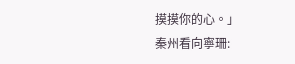摸摸你的心。」
秦州看向寧珊: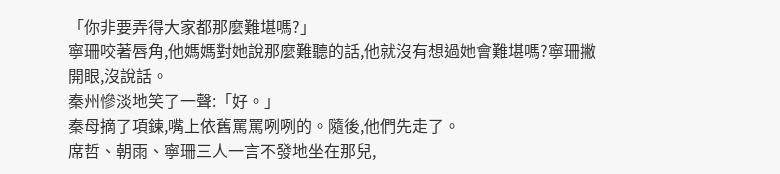「你非要弄得大家都那麼難堪嗎?」
寧珊咬著唇角,他媽媽對她說那麼難聽的話,他就沒有想過她會難堪嗎?寧珊撇開眼,沒說話。
秦州慘淡地笑了一聲:「好。」
秦母摘了項鍊,嘴上依舊罵罵咧咧的。隨後,他們先走了。
席哲、朝雨、寧珊三人一言不發地坐在那兒,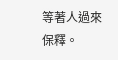等著人過來保釋。